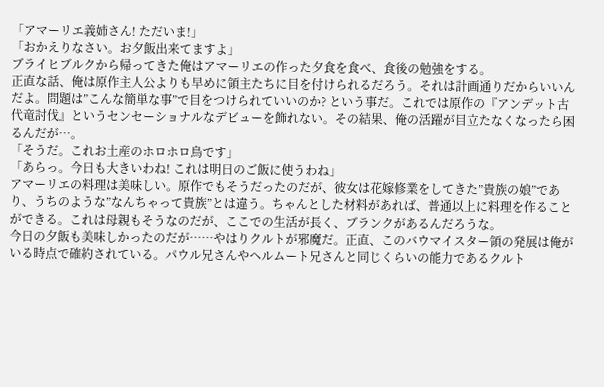「アマーリエ義姉さん! ただいま!」
「おかえりなさい。お夕飯出来てますよ」
ブライヒブルクから帰ってきた俺はアマーリエの作った夕食を食べ、食後の勉強をする。
正直な話、俺は原作主人公よりも早めに領主たちに目を付けられるだろう。それは計画通りだからいいんだよ。問題は”こんな簡単な事”で目をつけられていいのか? という事だ。これでは原作の『アンデット古代竜討伐』というセンセーショナルなデビューを飾れない。その結果、俺の活躍が目立たなくなったら困るんだが…。
「そうだ。これお土産のホロホロ鳥です」
「あらっ。今日も大きいわね! これは明日のご飯に使うわね」
アマーリエの料理は美味しい。原作でもそうだったのだが、彼女は花嫁修業をしてきた”貴族の娘”であり、うちのような”なんちゃって貴族”とは違う。ちゃんとした材料があれば、普通以上に料理を作ることができる。これは母親もそうなのだが、ここでの生活が長く、ブランクがあるんだろうな。
今日の夕飯も美味しかったのだが……やはりクルトが邪魔だ。正直、このバウマイスター領の発展は俺がいる時点で確約されている。パウル兄さんやヘルムート兄さんと同じくらいの能力であるクルト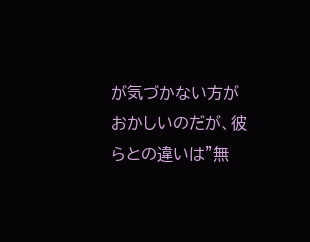が気づかない方がおかしいのだが、彼らとの違いは”無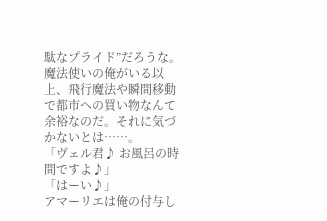駄なプライド”だろうな。魔法使いの俺がいる以上、飛行魔法や瞬間移動で都市への買い物なんて余裕なのだ。それに気づかないとは……。
「ヴェル君♪ お風呂の時間ですよ♪」
「はーい♪」
アマーリエは俺の付与し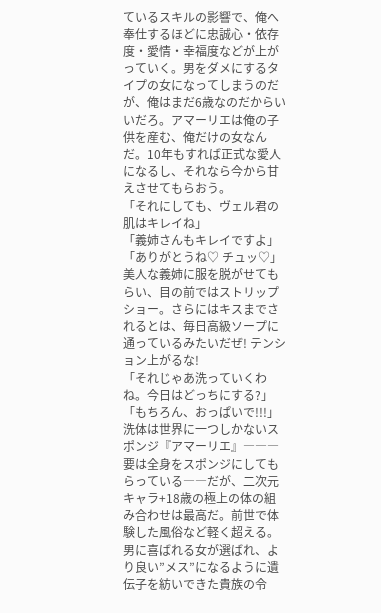ているスキルの影響で、俺へ奉仕するほどに忠誠心・依存度・愛情・幸福度などが上がっていく。男をダメにするタイプの女になってしまうのだが、俺はまだ6歳なのだからいいだろ。アマーリエは俺の子供を産む、俺だけの女なんだ。10年もすれば正式な愛人になるし、それなら今から甘えさせてもらおう。
「それにしても、ヴェル君の肌はキレイね」
「義姉さんもキレイですよ」
「ありがとうね♡ チュッ♡」
美人な義姉に服を脱がせてもらい、目の前ではストリップショー。さらにはキスまでされるとは、毎日高級ソープに通っているみたいだぜ! テンション上がるな!
「それじゃあ洗っていくわね。今日はどっちにする?」
「もちろん、おっぱいで!!!」
洗体は世界に一つしかないスポンジ『アマーリエ』―――要は全身をスポンジにしてもらっている――だが、二次元キャラ+18歳の極上の体の組み合わせは最高だ。前世で体験した風俗など軽く超える。
男に喜ばれる女が選ばれ、より良い”メス”になるように遺伝子を紡いできた貴族の令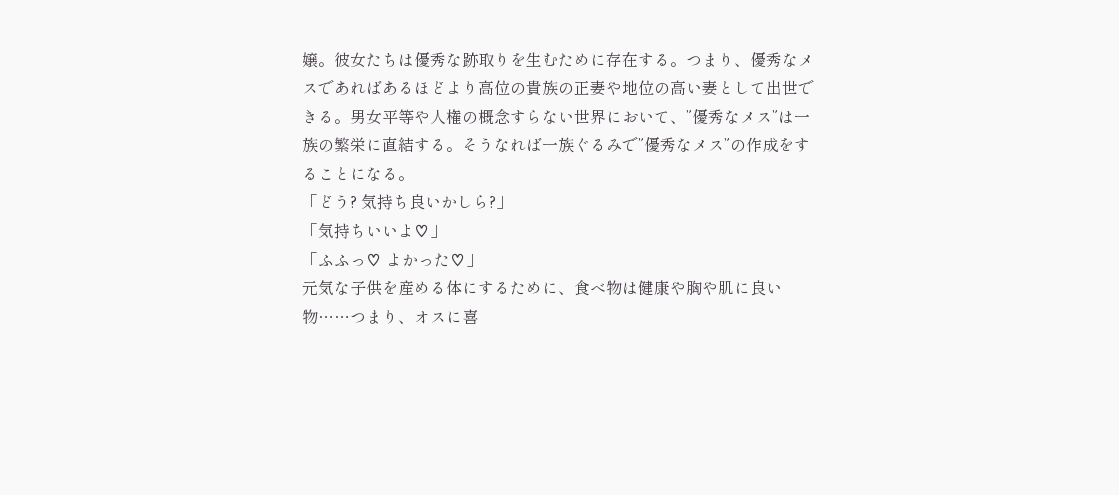嬢。彼女たちは優秀な跡取りを生むために存在する。つまり、優秀なメスであればあるほどより高位の貴族の正妻や地位の高い妻として出世できる。男女平等や人権の概念すらない世界において、”優秀なメス”は一族の繁栄に直結する。そうなれば一族ぐるみで”優秀なメス”の作成をすることになる。
「どう? 気持ち良いかしら?」
「気持ちいいよ♡」
「ふふっ♡ よかった♡」
元気な子供を産める体にするために、食べ物は健康や胸や肌に良い物……つまり、オスに喜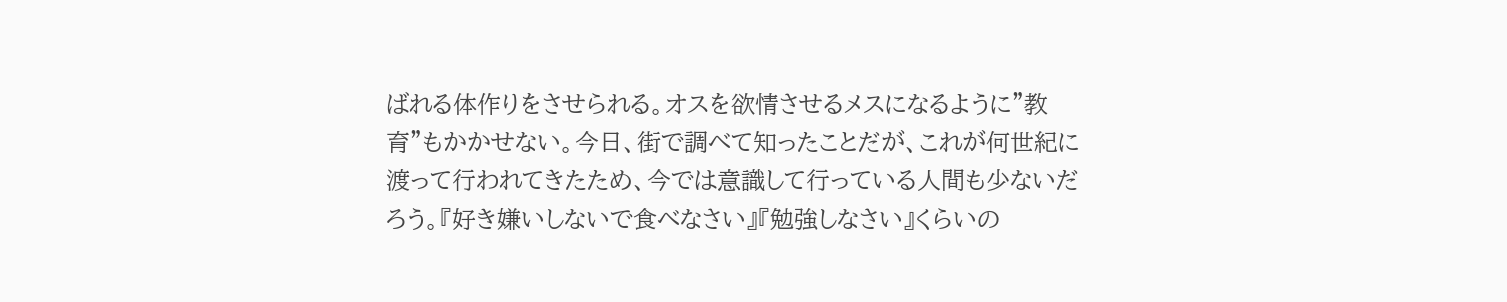ばれる体作りをさせられる。オスを欲情させるメスになるように”教育”もかかせない。今日、街で調べて知ったことだが、これが何世紀に渡って行われてきたため、今では意識して行っている人間も少ないだろう。『好き嫌いしないで食べなさい』『勉強しなさい』くらいの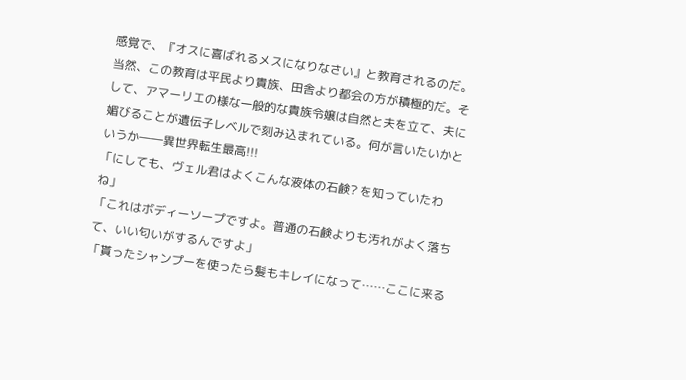感覚で、『オスに喜ばれるメスになりなさい』と教育されるのだ。
当然、この教育は平民より貴族、田舎より都会の方が積極的だ。そして、アマーリエの様な一般的な貴族令嬢は自然と夫を立て、夫に媚びることが遺伝子レベルで刻み込まれている。何が言いたいかというか――異世界転生最高!!!
「にしても、ヴェル君はよくこんな液体の石鹸? を知っていたわね」
「これはボディーソープですよ。普通の石鹸よりも汚れがよく落ちて、いい匂いがするんですよ」
「貰ったシャンプーを使ったら髪もキレイになって……ここに来る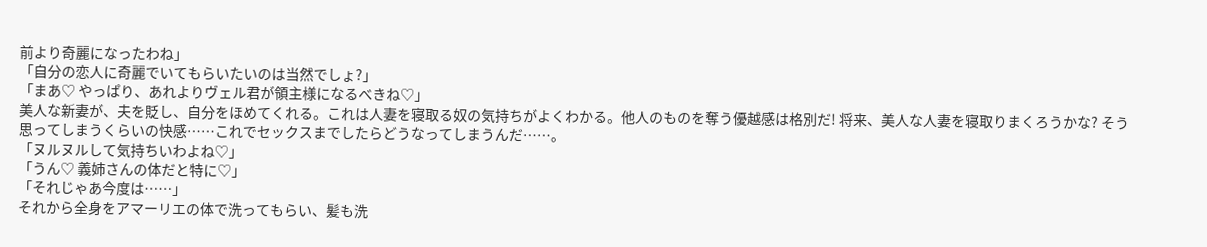前より奇麗になったわね」
「自分の恋人に奇麗でいてもらいたいのは当然でしょ?」
「まあ♡ やっぱり、あれよりヴェル君が領主様になるべきね♡」
美人な新妻が、夫を貶し、自分をほめてくれる。これは人妻を寝取る奴の気持ちがよくわかる。他人のものを奪う優越感は格別だ! 将来、美人な人妻を寝取りまくろうかな? そう思ってしまうくらいの快感……これでセックスまでしたらどうなってしまうんだ……。
「ヌルヌルして気持ちいわよね♡」
「うん♡ 義姉さんの体だと特に♡」
「それじゃあ今度は……」
それから全身をアマーリエの体で洗ってもらい、髪も洗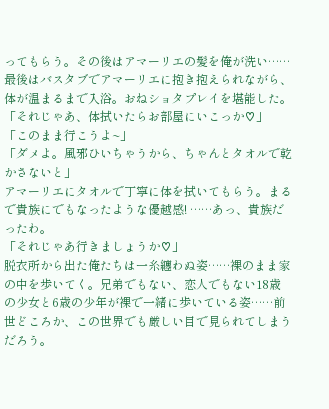ってもらう。その後はアマーリエの髪を俺が洗い……最後はバスタブでアマーリエに抱き抱えられながら、体が温まるまで入浴。おねショタプレイを堪能した。
「それじゃあ、体拭いたらお部屋にいこっか♡」
「このまま行こうよ~」
「ダメよ。風邪ひいちゃうから、ちゃんとタオルで乾かさないと」
アマーリエにタオルで丁寧に体を拭いてもらう。まるで貴族にでもなったような優越感! ……あっ、貴族だったわ。
「それじゃあ行きましょうか♡」
脱衣所から出た俺たちは一糸纏わぬ姿……裸のまま家の中を歩いてく。兄弟でもない、恋人でもない18歳の少女と6歳の少年が裸で一緒に歩いている姿……前世どころか、この世界でも厳しい目で見られてしまうだろう。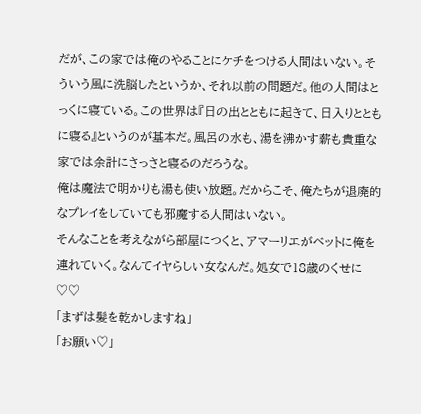だが、この家では俺のやることにケチをつける人間はいない。そういう風に洗脳したというか、それ以前の問題だ。他の人間はとっくに寝ている。この世界は『日の出とともに起きて、日入りとともに寝る』というのが基本だ。風呂の水も、湯を沸かす薪も貴重な家では余計にさっさと寝るのだろうな。
俺は魔法で明かりも湯も使い放題。だからこそ、俺たちが退廃的なプレイをしていても邪魔する人間はいない。
そんなことを考えながら部屋につくと、アマーリエがベットに俺を連れていく。なんてイヤらしい女なんだ。処女で18歳のくせに♡♡
「まずは髪を乾かしますね」
「お願い♡」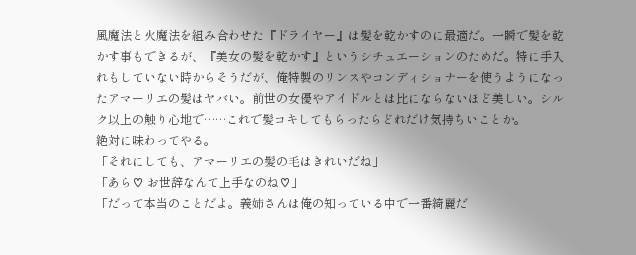風魔法と火魔法を組み合わせた『ドライヤー』は髪を乾かすのに最適だ。一瞬で髪を乾かす事もできるが、『美女の髪を乾かす』というシチュエーションのためだ。特に手入れもしていない時からそうだが、俺特製のリンスやコンディショナーを使うようになったアマーリエの髪はヤバい。前世の女優やアイドルとは比にならないほど美しい。シルク以上の触り心地で……これで髪コキしてもらったらどれだけ気持ちいことか。
絶対に味わってやる。
「それにしても、アマーリエの髪の毛はきれいだね」
「あら♡ お世辞なんて上手なのね♡」
「だって本当のことだよ。義姉さんは俺の知っている中で一番綺麗だ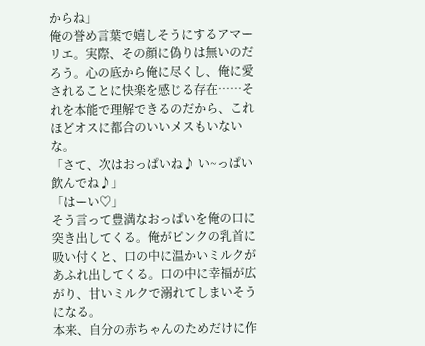からね」
俺の誉め言葉で嬉しそうにするアマーリエ。実際、その顔に偽りは無いのだろう。心の底から俺に尽くし、俺に愛されることに快楽を感じる存在……それを本能で理解できるのだから、これほどオスに都合のいいメスもいないな。
「さて、次はおっぱいね♪ い~っぱい飲んでね♪」
「はーい♡」
そう言って豊満なおっぱいを俺の口に突き出してくる。俺がピンクの乳首に吸い付くと、口の中に温かいミルクがあふれ出してくる。口の中に幸福が広がり、甘いミルクで溺れてしまいそうになる。
本来、自分の赤ちゃんのためだけに作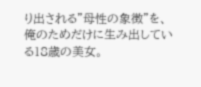り出される”母性の象徴”を、俺のためだけに生み出している18歳の美女。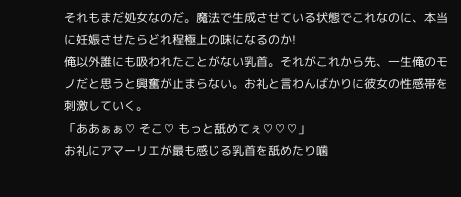それもまだ処女なのだ。魔法で生成させている状態でこれなのに、本当に妊娠させたらどれ程極上の味になるのか!
俺以外誰にも吸われたことがない乳首。それがこれから先、一生俺のモノだと思うと興奮が止まらない。お礼と言わんばかりに彼女の性感帯を刺激していく。
「ああぁぁ♡ そこ♡ もっと舐めてぇ♡♡♡」
お礼にアマーリエが最も感じる乳首を舐めたり噛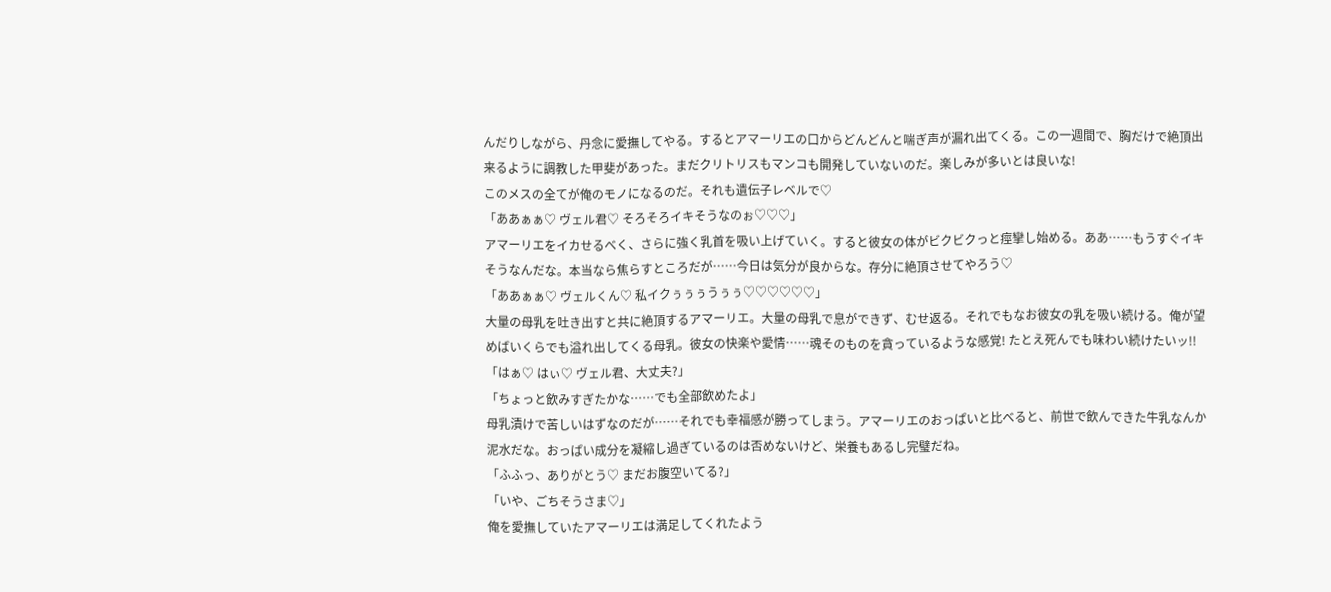んだりしながら、丹念に愛撫してやる。するとアマーリエの口からどんどんと喘ぎ声が漏れ出てくる。この一週間で、胸だけで絶頂出来るように調教した甲斐があった。まだクリトリスもマンコも開発していないのだ。楽しみが多いとは良いな!
このメスの全てが俺のモノになるのだ。それも遺伝子レベルで♡
「ああぁぁ♡ ヴェル君♡ そろそろイキそうなのぉ♡♡♡」
アマーリエをイカせるべく、さらに強く乳首を吸い上げていく。すると彼女の体がビクビクっと痙攣し始める。ああ……もうすぐイキそうなんだな。本当なら焦らすところだが……今日は気分が良からな。存分に絶頂させてやろう♡
「ああぁぁ♡ ヴェルくん♡ 私イクぅぅぅうぅぅ♡♡♡♡♡♡」
大量の母乳を吐き出すと共に絶頂するアマーリエ。大量の母乳で息ができず、むせ返る。それでもなお彼女の乳を吸い続ける。俺が望めばいくらでも溢れ出してくる母乳。彼女の快楽や愛情……魂そのものを貪っているような感覚! たとえ死んでも味わい続けたいッ!!
「はぁ♡ はぃ♡ ヴェル君、大丈夫?」
「ちょっと飲みすぎたかな……でも全部飲めたよ」
母乳漬けで苦しいはずなのだが……それでも幸福感が勝ってしまう。アマーリエのおっぱいと比べると、前世で飲んできた牛乳なんか泥水だな。おっぱい成分を凝縮し過ぎているのは否めないけど、栄養もあるし完璧だね。
「ふふっ、ありがとう♡ まだお腹空いてる?」
「いや、ごちそうさま♡」
俺を愛撫していたアマーリエは満足してくれたよう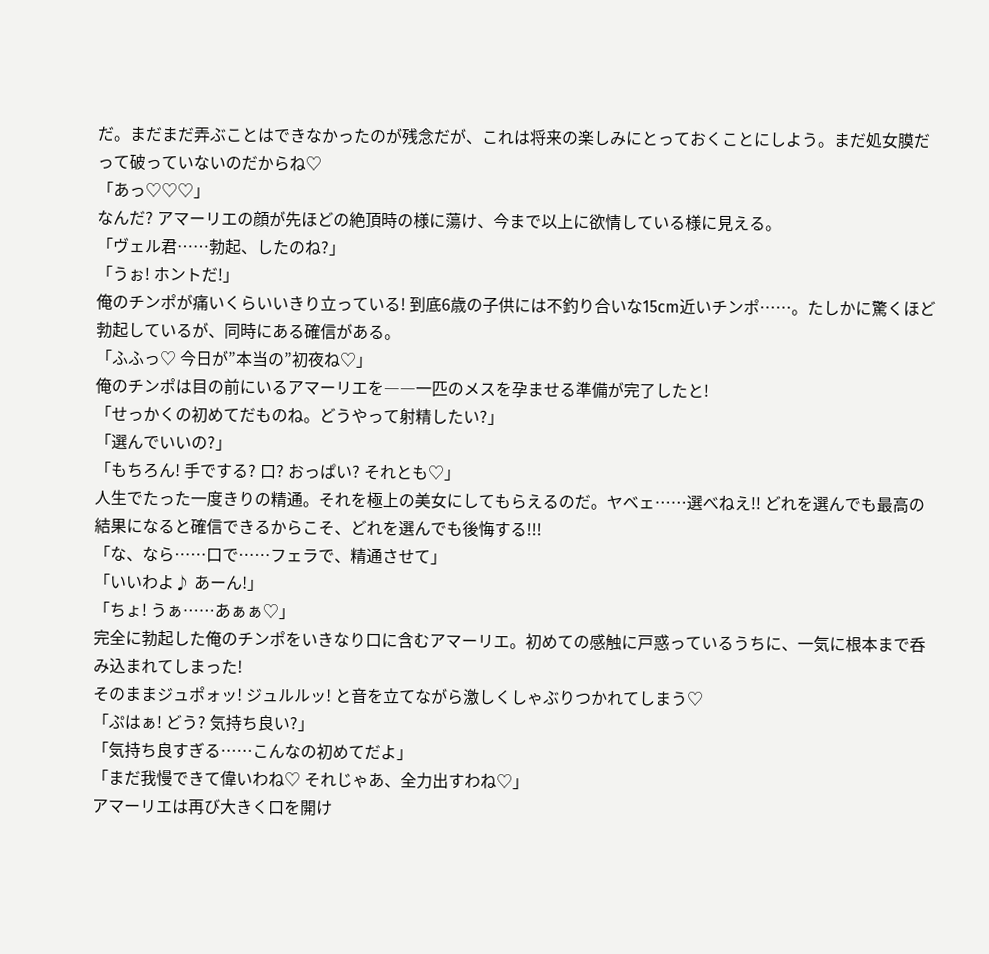だ。まだまだ弄ぶことはできなかったのが残念だが、これは将来の楽しみにとっておくことにしよう。まだ処女膜だって破っていないのだからね♡
「あっ♡♡♡」
なんだ? アマーリエの顔が先ほどの絶頂時の様に蕩け、今まで以上に欲情している様に見える。
「ヴェル君……勃起、したのね?」
「うぉ! ホントだ!」
俺のチンポが痛いくらいいきり立っている! 到底6歳の子供には不釣り合いな15cm近いチンポ……。たしかに驚くほど勃起しているが、同時にある確信がある。
「ふふっ♡ 今日が”本当の”初夜ね♡」
俺のチンポは目の前にいるアマーリエを――一匹のメスを孕ませる準備が完了したと!
「せっかくの初めてだものね。どうやって射精したい?」
「選んでいいの?」
「もちろん! 手でする? 口? おっぱい? それとも♡」
人生でたった一度きりの精通。それを極上の美女にしてもらえるのだ。ヤベェ……選べねえ!! どれを選んでも最高の結果になると確信できるからこそ、どれを選んでも後悔する!!!
「な、なら……口で……フェラで、精通させて」
「いいわよ♪ あーん!」
「ちょ! うぁ……あぁぁ♡」
完全に勃起した俺のチンポをいきなり口に含むアマーリエ。初めての感触に戸惑っているうちに、一気に根本まで呑み込まれてしまった!
そのままジュポォッ! ジュルルッ! と音を立てながら激しくしゃぶりつかれてしまう♡
「ぷはぁ! どう? 気持ち良い?」
「気持ち良すぎる……こんなの初めてだよ」
「まだ我慢できて偉いわね♡ それじゃあ、全力出すわね♡」
アマーリエは再び大きく口を開け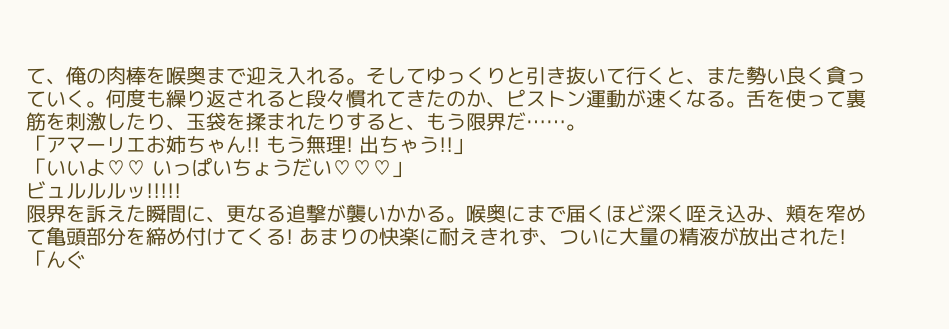て、俺の肉棒を喉奥まで迎え入れる。そしてゆっくりと引き抜いて行くと、また勢い良く貪っていく。何度も繰り返されると段々慣れてきたのか、ピストン運動が速くなる。舌を使って裏筋を刺激したり、玉袋を揉まれたりすると、もう限界だ……。
「アマーリエお姉ちゃん!! もう無理! 出ちゃう!!」
「いいよ♡♡ いっぱいちょうだい♡♡♡」
ビュルルルッ!!!!!
限界を訴えた瞬間に、更なる追撃が襲いかかる。喉奥にまで届くほど深く咥え込み、頬を窄めて亀頭部分を締め付けてくる! あまりの快楽に耐えきれず、ついに大量の精液が放出された!
「んぐ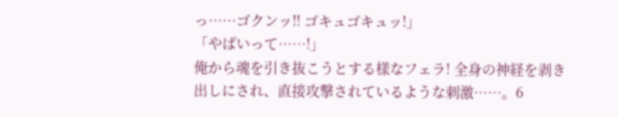っ……ゴクンッ!! ゴキュゴキュッ!」
「やばいって……!」
俺から魂を引き抜こうとする様なフェラ! 全身の神経を剥き出しにされ、直接攻撃されているような刺激……。6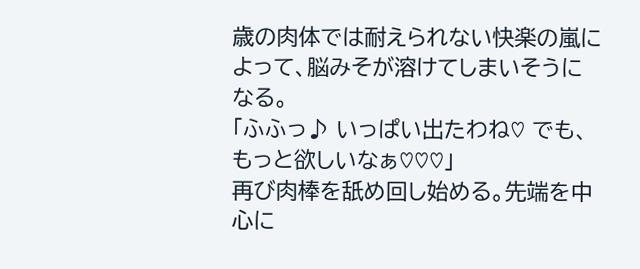歳の肉体では耐えられない快楽の嵐によって、脳みそが溶けてしまいそうになる。
「ふふっ♪ いっぱい出たわね♡ でも、もっと欲しいなぁ♡♡♡」
再び肉棒を舐め回し始める。先端を中心に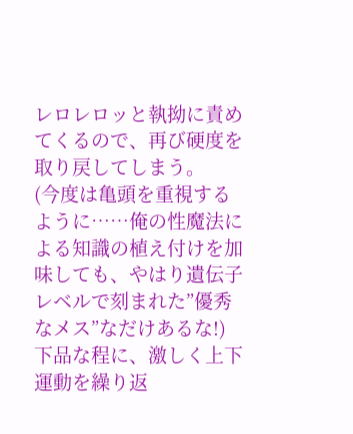レロレロッと執拗に責めてくるので、再び硬度を取り戻してしまう。
(今度は亀頭を重視するように……俺の性魔法による知識の植え付けを加味しても、やはり遺伝子レベルで刻まれた”優秀なメス”なだけあるな!)
下品な程に、激しく上下運動を繰り返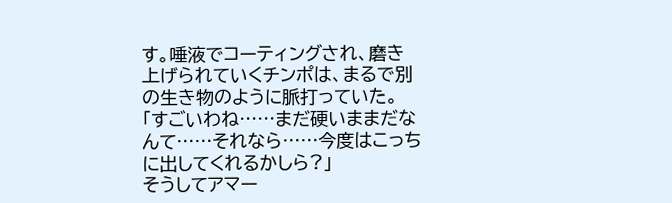す。唾液でコーティングされ、磨き上げられていくチンポは、まるで別の生き物のように脈打っていた。
「すごいわね……まだ硬いままだなんて……それなら……今度はこっちに出してくれるかしら?」
そうしてアマー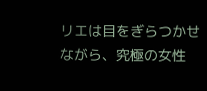リエは目をぎらつかせながら、究極の女性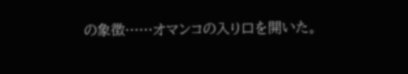の象徴……オマンコの入り口を開いた。